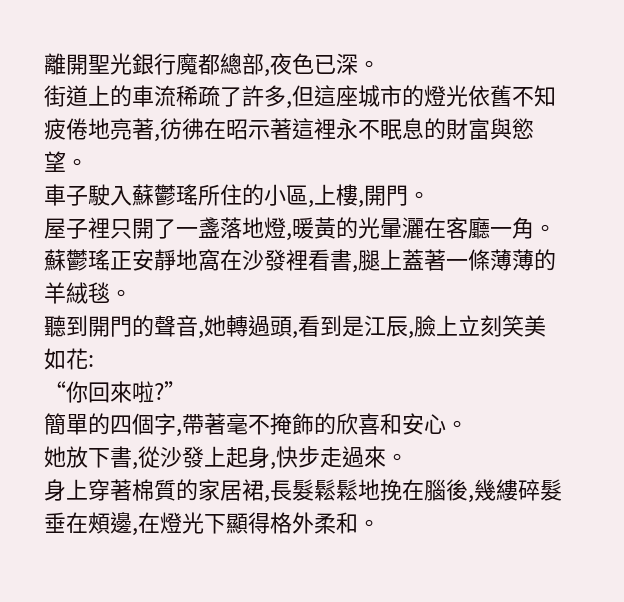離開聖光銀行魔都總部,夜色已深。
街道上的車流稀疏了許多,但這座城市的燈光依舊不知疲倦地亮著,彷彿在昭示著這裡永不眠息的財富與慾望。
車子駛入蘇鬱瑤所住的小區,上樓,開門。
屋子裡只開了一盞落地燈,暖黃的光暈灑在客廳一角。
蘇鬱瑤正安靜地窩在沙發裡看書,腿上蓋著一條薄薄的羊絨毯。
聽到開門的聲音,她轉過頭,看到是江辰,臉上立刻笑美如花:
“你回來啦?”
簡單的四個字,帶著毫不掩飾的欣喜和安心。
她放下書,從沙發上起身,快步走過來。
身上穿著棉質的家居裙,長髮鬆鬆地挽在腦後,幾縷碎髮垂在頰邊,在燈光下顯得格外柔和。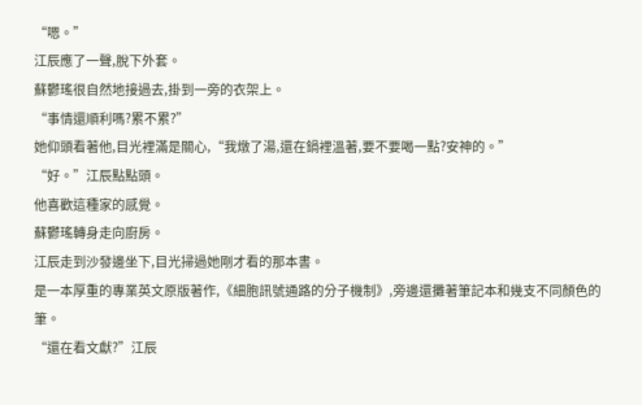“嗯。”
江辰應了一聲,脫下外套。
蘇鬱瑤很自然地接過去,掛到一旁的衣架上。
“事情還順利嗎?累不累?”
她仰頭看著他,目光裡滿是關心,“我燉了湯,還在鍋裡溫著,要不要喝一點?安神的。”
“好。”江辰點點頭。
他喜歡這種家的感覺。
蘇鬱瑤轉身走向廚房。
江辰走到沙發邊坐下,目光掃過她剛才看的那本書。
是一本厚重的專業英文原版著作,《細胞訊號通路的分子機制》,旁邊還攤著筆記本和幾支不同顏色的筆。
“還在看文獻?”江辰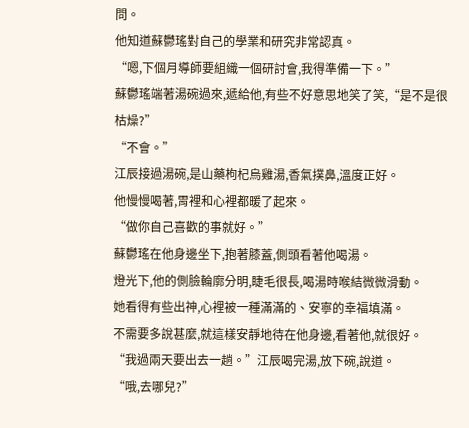問。
他知道蘇鬱瑤對自己的學業和研究非常認真。
“嗯,下個月導師要組織一個研討會,我得準備一下。”
蘇鬱瑤端著湯碗過來,遞給他,有些不好意思地笑了笑,“是不是很枯燥?”
“不會。”
江辰接過湯碗,是山藥枸杞烏雞湯,香氣撲鼻,溫度正好。
他慢慢喝著,胃裡和心裡都暖了起來。
“做你自己喜歡的事就好。”
蘇鬱瑤在他身邊坐下,抱著膝蓋,側頭看著他喝湯。
燈光下,他的側臉輪廓分明,睫毛很長,喝湯時喉結微微滑動。
她看得有些出神,心裡被一種滿滿的、安寧的幸福填滿。
不需要多說甚麼,就這樣安靜地待在他身邊,看著他,就很好。
“我過兩天要出去一趟。”江辰喝完湯,放下碗,說道。
“哦,去哪兒?”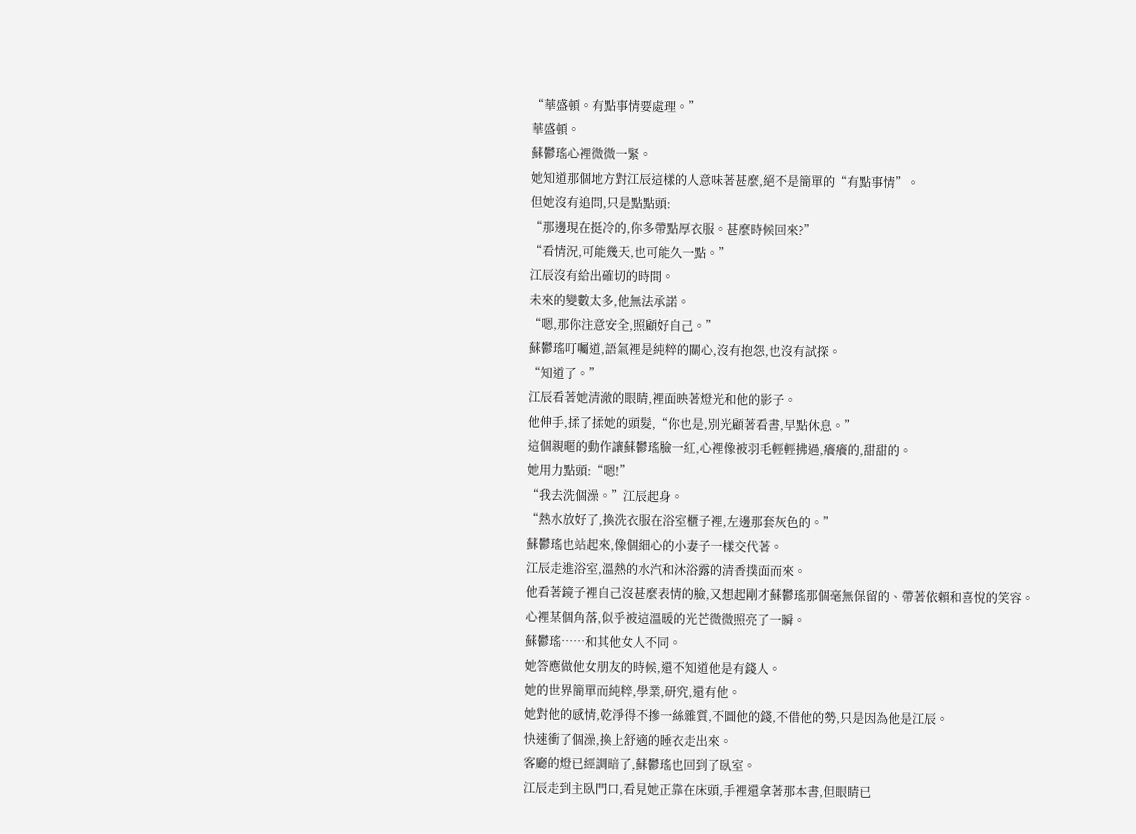“華盛頓。有點事情要處理。”
華盛頓。
蘇鬱瑤心裡微微一緊。
她知道那個地方對江辰這樣的人意味著甚麼,絕不是簡單的“有點事情”。
但她沒有追問,只是點點頭:
“那邊現在挺冷的,你多帶點厚衣服。甚麼時候回來?”
“看情況,可能幾天,也可能久一點。”
江辰沒有給出確切的時間。
未來的變數太多,他無法承諾。
“嗯,那你注意安全,照顧好自己。”
蘇鬱瑤叮囑道,語氣裡是純粹的關心,沒有抱怨,也沒有試探。
“知道了。”
江辰看著她清澈的眼睛,裡面映著燈光和他的影子。
他伸手,揉了揉她的頭髮,“你也是,別光顧著看書,早點休息。”
這個親暱的動作讓蘇鬱瑤臉一紅,心裡像被羽毛輕輕拂過,癢癢的,甜甜的。
她用力點頭:“嗯!”
“我去洗個澡。”江辰起身。
“熱水放好了,換洗衣服在浴室櫃子裡,左邊那套灰色的。”
蘇鬱瑤也站起來,像個細心的小妻子一樣交代著。
江辰走進浴室,溫熱的水汽和沐浴露的清香撲面而來。
他看著鏡子裡自己沒甚麼表情的臉,又想起剛才蘇鬱瑤那個毫無保留的、帶著依賴和喜悅的笑容。
心裡某個角落,似乎被這溫暖的光芒微微照亮了一瞬。
蘇鬱瑤……和其他女人不同。
她答應做他女朋友的時候,還不知道他是有錢人。
她的世界簡單而純粹,學業,研究,還有他。
她對他的感情,乾淨得不摻一絲雜質,不圖他的錢,不借他的勢,只是因為他是江辰。
快速衝了個澡,換上舒適的睡衣走出來。
客廳的燈已經調暗了,蘇鬱瑤也回到了臥室。
江辰走到主臥門口,看見她正靠在床頭,手裡還拿著那本書,但眼睛已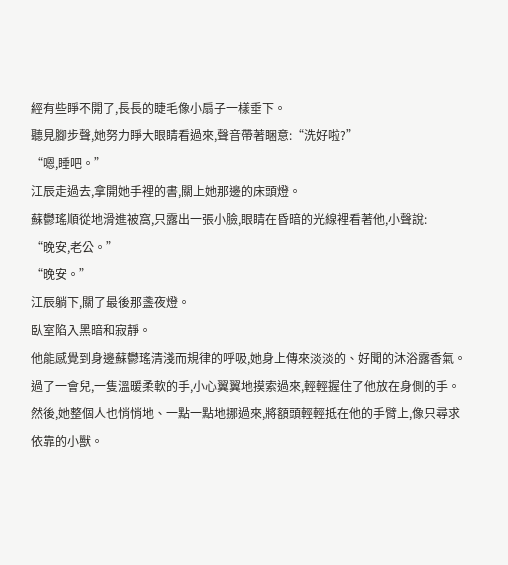經有些睜不開了,長長的睫毛像小扇子一樣垂下。
聽見腳步聲,她努力睜大眼睛看過來,聲音帶著睏意:“洗好啦?”
“嗯,睡吧。”
江辰走過去,拿開她手裡的書,關上她那邊的床頭燈。
蘇鬱瑤順從地滑進被窩,只露出一張小臉,眼睛在昏暗的光線裡看著他,小聲說:
“晚安,老公。”
“晚安。”
江辰躺下,關了最後那盞夜燈。
臥室陷入黑暗和寂靜。
他能感覺到身邊蘇鬱瑤清淺而規律的呼吸,她身上傳來淡淡的、好聞的沐浴露香氣。
過了一會兒,一隻溫暖柔軟的手,小心翼翼地摸索過來,輕輕握住了他放在身側的手。
然後,她整個人也悄悄地、一點一點地挪過來,將額頭輕輕抵在他的手臂上,像只尋求依靠的小獸。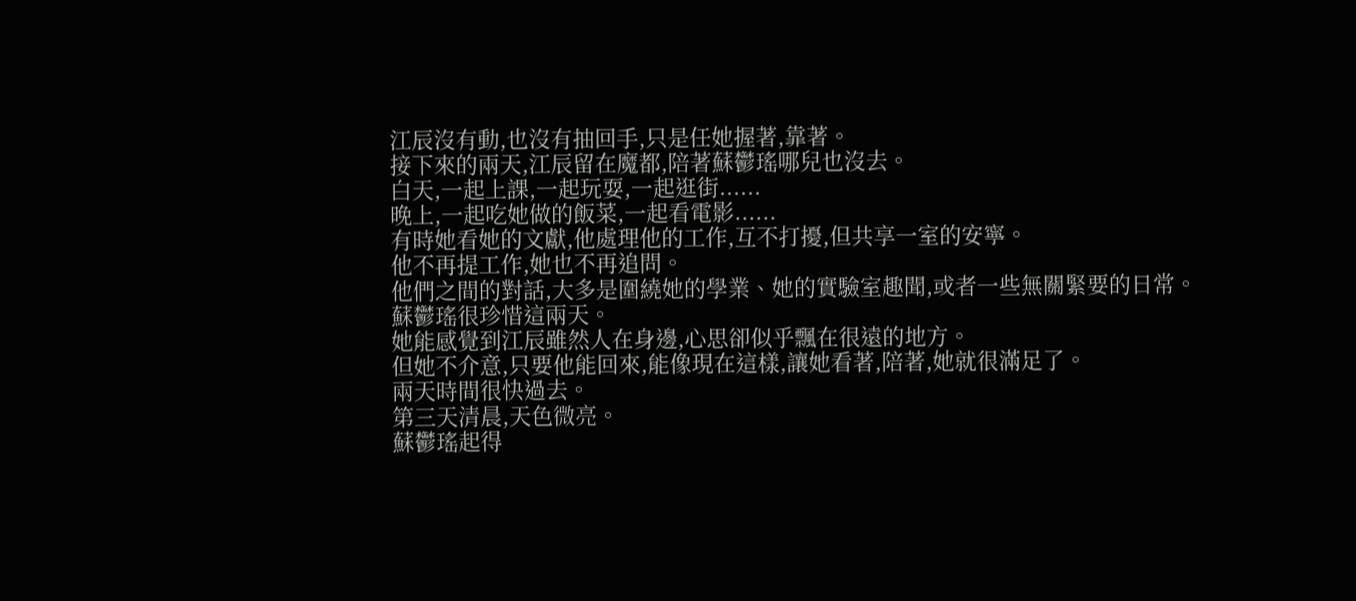江辰沒有動,也沒有抽回手,只是任她握著,靠著。
接下來的兩天,江辰留在魔都,陪著蘇鬱瑤哪兒也沒去。
白天,一起上課,一起玩耍,一起逛街......
晚上,一起吃她做的飯菜,一起看電影......
有時她看她的文獻,他處理他的工作,互不打擾,但共享一室的安寧。
他不再提工作,她也不再追問。
他們之間的對話,大多是圍繞她的學業、她的實驗室趣聞,或者一些無關緊要的日常。
蘇鬱瑤很珍惜這兩天。
她能感覺到江辰雖然人在身邊,心思卻似乎飄在很遠的地方。
但她不介意,只要他能回來,能像現在這樣,讓她看著,陪著,她就很滿足了。
兩天時間很快過去。
第三天清晨,天色微亮。
蘇鬱瑤起得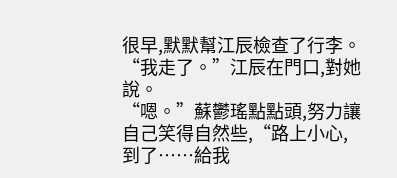很早,默默幫江辰檢查了行李。
“我走了。”江辰在門口,對她說。
“嗯。”蘇鬱瑤點點頭,努力讓自己笑得自然些,“路上小心,到了……給我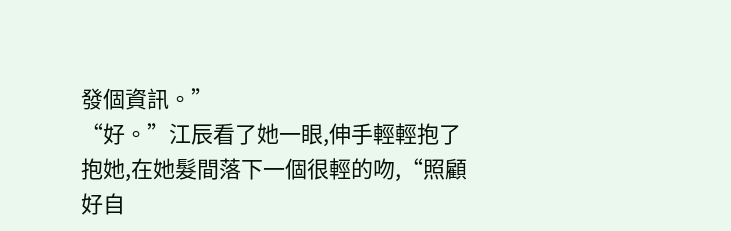發個資訊。”
“好。”江辰看了她一眼,伸手輕輕抱了抱她,在她髮間落下一個很輕的吻,“照顧好自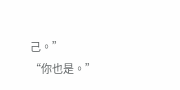己。”
“你也是。”